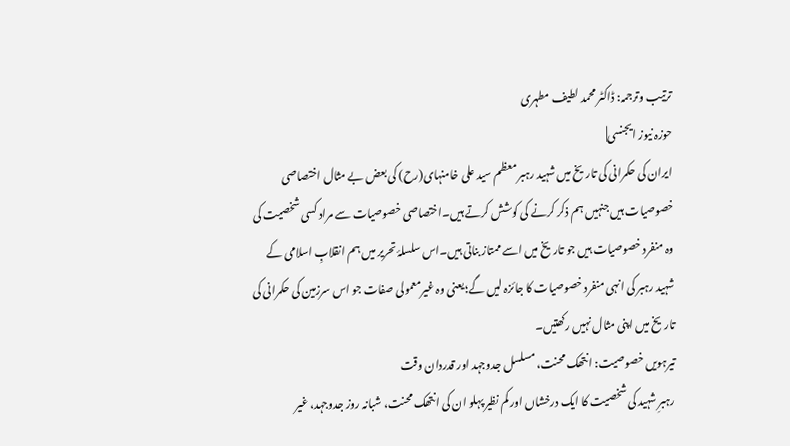ترتیب وترجمہ: ڈاکٹر محمد لطیف مطہری
حوزہ نیوز ایجنسی|
ایران کی حکمرانی کی تاریخ میں شہید رہبر معظم سید علی خامنہای(رح) کی بعض بے مثال اختصاصی خصوصیات ہیں جنہیں ہم ذکر کرنے کی کوشش کرتے ہیں۔اختصاصی خصوصیات سے مراد کسی شخصیت کی وہ منفرد خصوصیات ہیں جو تاریخ میں اسے ممتاز بناتی ہیں۔اس سلسلۂ تحریر میں ہم انقلابِ اسلامی کے شہید رہبر کی انہی منفرد خصوصیات کا جائزہ لیں گے؛ یعنی وہ غیرمعمولی صفات جو اس سرزمین کی حکمرانی کی تاریخ میں اپنی مثال نہیں رکھتیں۔
تیرہویں خصوصیت: انتھک محنت، مسلسل جدوجہد اور قدردان وقت
رہبرِ شہید کی شخصیت کا ایک درخشاں اور کم نظیر پہلو ان کی انتھک محنت، شبانہ روز جدوجہد، غیر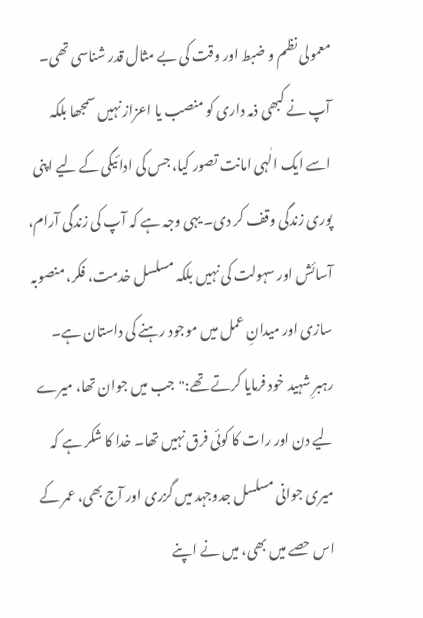معمولی نظم و ضبط اور وقت کی بے مثال قدر شناسی تھی۔ آپ نے کبھی ذمہ داری کو منصب یا اعزاز نہیں سمجھا بلکہ اسے ایک الٰہی امانت تصور کیا، جس کی ادائیگی کے لیے اپنی پوری زندگی وقف کر دی۔ یہی وجہ ہے کہ آپ کی زندگی آرام، آسائش اور سہولت کی نہیں بلکہ مسلسل خدمت، فکر، منصوبہ سازی اور میدانِ عمل میں موجود رہنے کی داستان ہے۔
رہبرِ شہید خود فرمایا کرتے تھے:"جب میں جوان تھا، میرے لیے دن اور رات کا کوئی فرق نہیں تھا۔ خدا کا شکر ہے کہ میری جوانی مسلسل جدوجہد میں گزری اور آج بھی، عمر کے اس حصے میں بھی، میں نے اپنے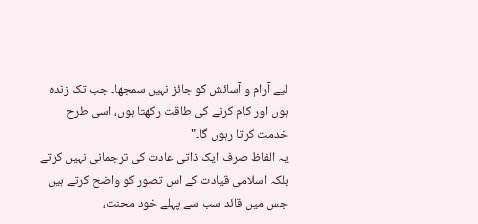لیے آرام و آسائش کو جائز نہیں سمجھا۔ جب تک زندہ ہوں اور کام کرنے کی طاقت رکھتا ہوں، اسی طرح خدمت کرتا رہوں گا۔"
یہ الفاظ صرف ایک ذاتی عادت کی ترجمانی نہیں کرتے بلکہ اسلامی قیادت کے اس تصور کو واضح کرتے ہیں جس میں قائد سب سے پہلے خود محنت،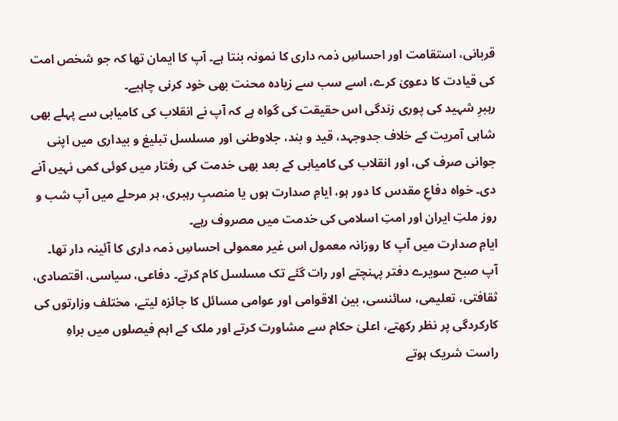قربانی، استقامت اور احساسِ ذمہ داری کا نمونہ بنتا ہے۔ آپ کا ایمان تھا کہ جو شخص امت کی قیادت کا دعویٰ کرے، اسے سب سے زیادہ محنت بھی خود کرنی چاہیے۔
رہبرِ شہید کی پوری زندگی اس حقیقت کی گواہ ہے کہ آپ نے انقلاب کی کامیابی سے پہلے بھی شاہی آمریت کے خلاف جدوجہد، قید و بند، جلاوطنی اور مسلسل تبلیغ و بیداری میں اپنی جوانی صرف کی، اور انقلاب کی کامیابی کے بعد بھی خدمت کی رفتار میں کوئی کمی نہیں آنے دی۔ خواہ دفاعِ مقدس کا دور ہو، ایامِ صدارت ہوں یا منصبِ رہبری، ہر مرحلے میں آپ شب و روز ملتِ ایران اور امتِ اسلامی کی خدمت میں مصروف رہے۔
ایامِ صدارت میں آپ کا روزانہ معمول اس غیر معمولی احساسِ ذمہ داری کا آئینہ دار تھا۔ آپ صبح سویرے دفتر پہنچتے اور رات گئے تک مسلسل کام کرتے۔ دفاعی، سیاسی، اقتصادی، ثقافتی، تعلیمی، سائنسی، بین الاقوامی اور عوامی مسائل کا جائزہ لیتے، مختلف وزارتوں کی کارکردگی پر نظر رکھتے، اعلیٰ حکام سے مشاورت کرتے اور ملک کے اہم فیصلوں میں براہِ راست شریک ہوتے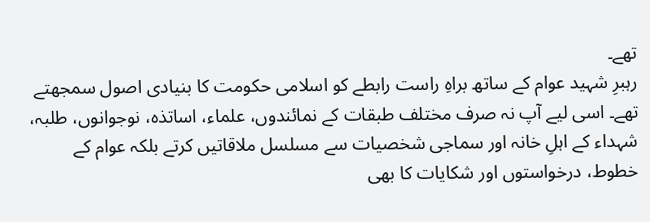تھے۔
رہبرِ شہید عوام کے ساتھ براہِ راست رابطے کو اسلامی حکومت کا بنیادی اصول سمجھتے تھے۔ اسی لیے آپ نہ صرف مختلف طبقات کے نمائندوں، علماء، اساتذہ، نوجوانوں، طلبہ، شہداء کے اہلِ خانہ اور سماجی شخصیات سے مسلسل ملاقاتیں کرتے بلکہ عوام کے خطوط، درخواستوں اور شکایات کا بھی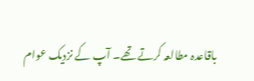باقاعدہ مطالعہ کرتے تھے۔ آپ کے نزدیک عوام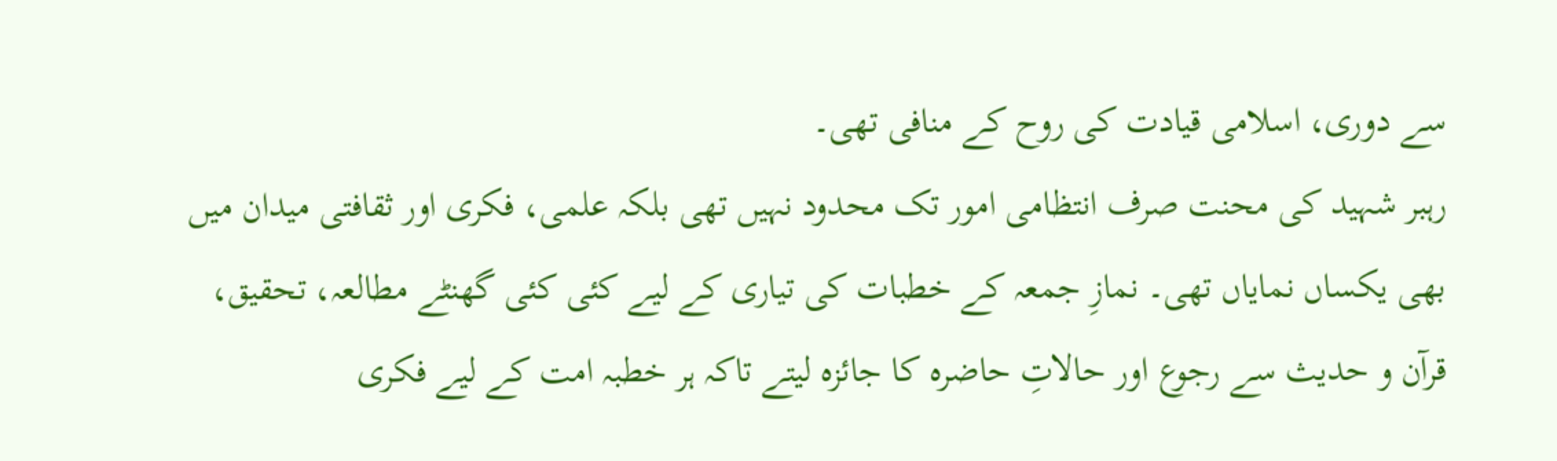سے دوری، اسلامی قیادت کی روح کے منافی تھی۔
رہبر شہید کی محنت صرف انتظامی امور تک محدود نہیں تھی بلکہ علمی، فکری اور ثقافتی میدان میں بھی یکساں نمایاں تھی۔ نمازِ جمعہ کے خطبات کی تیاری کے لیے کئی کئی گھنٹے مطالعہ، تحقیق، قرآن و حدیث سے رجوع اور حالاتِ حاضرہ کا جائزہ لیتے تاکہ ہر خطبہ امت کے لیے فکری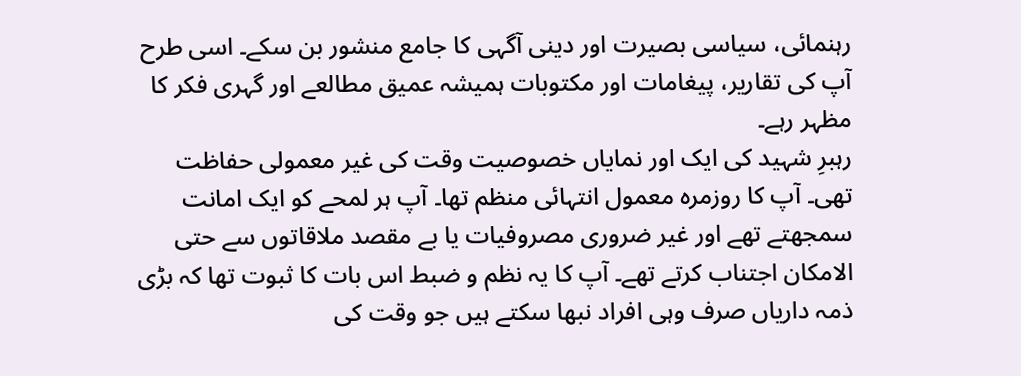رہنمائی، سیاسی بصیرت اور دینی آگہی کا جامع منشور بن سکے۔ اسی طرح آپ کی تقاریر، پیغامات اور مکتوبات ہمیشہ عمیق مطالعے اور گہری فکر کا مظہر رہے۔
رہبرِ شہید کی ایک اور نمایاں خصوصیت وقت کی غیر معمولی حفاظت تھی۔ آپ کا روزمرہ معمول انتہائی منظم تھا۔ آپ ہر لمحے کو ایک امانت سمجھتے تھے اور غیر ضروری مصروفیات یا بے مقصد ملاقاتوں سے حتی الامکان اجتناب کرتے تھے۔ آپ کا یہ نظم و ضبط اس بات کا ثبوت تھا کہ بڑی ذمہ داریاں صرف وہی افراد نبھا سکتے ہیں جو وقت کی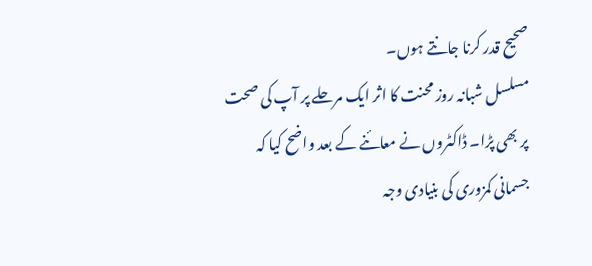صحیح قدر کرنا جانتے ہوں۔
مسلسل شبانہ روز محنت کا اثر ایک مرحلے پر آپ کی صحت پر بھی پڑا۔ ڈاکٹروں نے معائنے کے بعد واضح کیا کہ جسمانی کمزوری کی بنیادی وجہ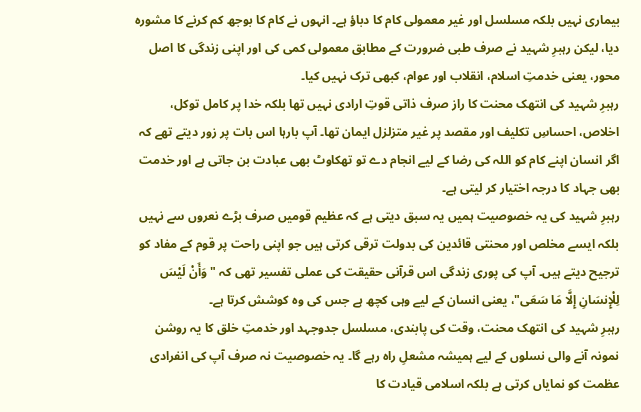بیماری نہیں بلکہ مسلسل اور غیر معمولی کام کا دباؤ ہے۔ انہوں نے کام کا بوجھ کم کرنے کا مشورہ دیا، لیکن رہبرِ شہید نے صرف طبی ضرورت کے مطابق معمولی کمی کی اور اپنی زندگی کا اصل محور، یعنی خدمتِ اسلام، انقلاب اور عوام، کبھی ترک نہیں کیا۔
رہبرِ شہید کی انتھک محنت کا راز صرف ذاتی قوتِ ارادی نہیں تھا بلکہ خدا پر کامل توکل، اخلاص، احساسِ تکلیف اور مقصد پر غیر متزلزل ایمان تھا۔ آپ بارہا اس بات پر زور دیتے تھے کہ اگر انسان اپنے کام کو اللہ کی رضا کے لیے انجام دے تو تھکاوٹ بھی عبادت بن جاتی ہے اور خدمت بھی جہاد کا درجہ اختیار کر لیتی ہے۔
رہبرِ شہید کی یہ خصوصیت ہمیں یہ سبق دیتی ہے کہ عظیم قومیں صرف بڑے نعروں سے نہیں بلکہ ایسے مخلص اور محنتی قائدین کی بدولت ترقی کرتی ہیں جو اپنی راحت پر قوم کے مفاد کو ترجیح دیتے ہیں۔ آپ کی پوری زندگی اس قرآنی حقیقت کی عملی تفسیر تھی کہ "وَأَنْ لَيْسَ لِلْإِنسَانِ إِلَّا مَا سَعَى"، یعنی انسان کے لیے وہی کچھ ہے جس کی وہ کوشش کرتا ہے۔
رہبرِ شہید کی انتھک محنت، وقت کی پابندی، مسلسل جدوجہد اور خدمتِ خلق کا یہ روشن نمونہ آنے والی نسلوں کے لیے ہمیشہ مشعلِ راہ رہے گا۔ یہ خصوصیت نہ صرف آپ کی انفرادی عظمت کو نمایاں کرتی ہے بلکہ اسلامی قیادت کا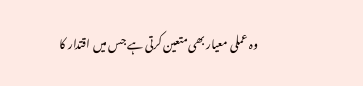وہ عملی معیار بھی متعین کرتی ہے جس میں اقتدار کا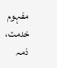مفہوم خدمت، ذمہ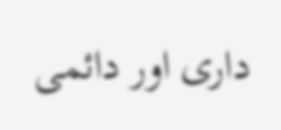داری اور دائمی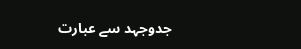جدوجہد سے عبارت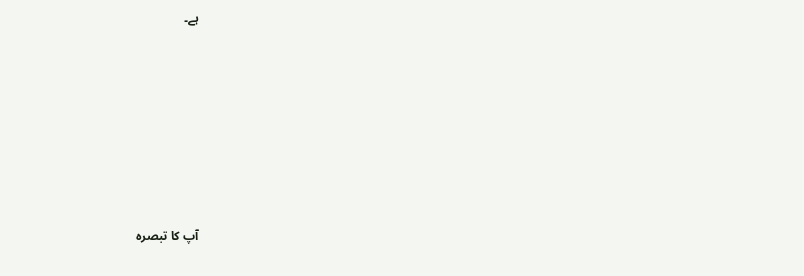ہے۔









آپ کا تبصرہ